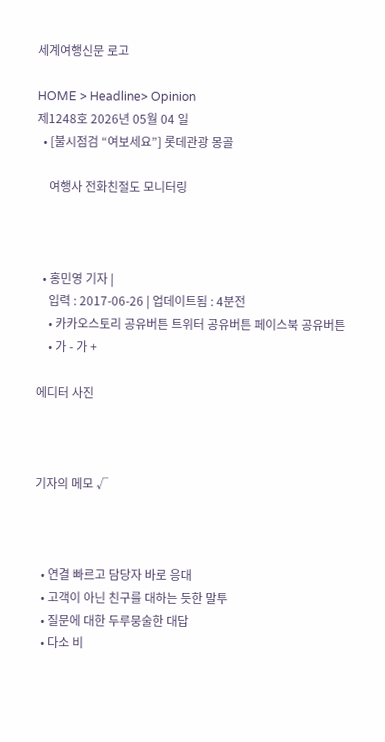세계여행신문 로고

HOME > Headline> Opinion
제1248호 2026년 05월 04 일
  • [불시점검 “여보세요”] 롯데관광 몽골

    여행사 전화친절도 모니터링



  • 홍민영 기자 |
    입력 : 2017-06-26 | 업데이트됨 : 4분전
    • 카카오스토리 공유버튼 트위터 공유버튼 페이스북 공유버튼
    • 가 - 가 +

에디터 사진



기자의 메모 √



  • 연결 빠르고 담당자 바로 응대
  • 고객이 아닌 친구를 대하는 듯한 말투
  • 질문에 대한 두루뭉술한 대답
  • 다소 비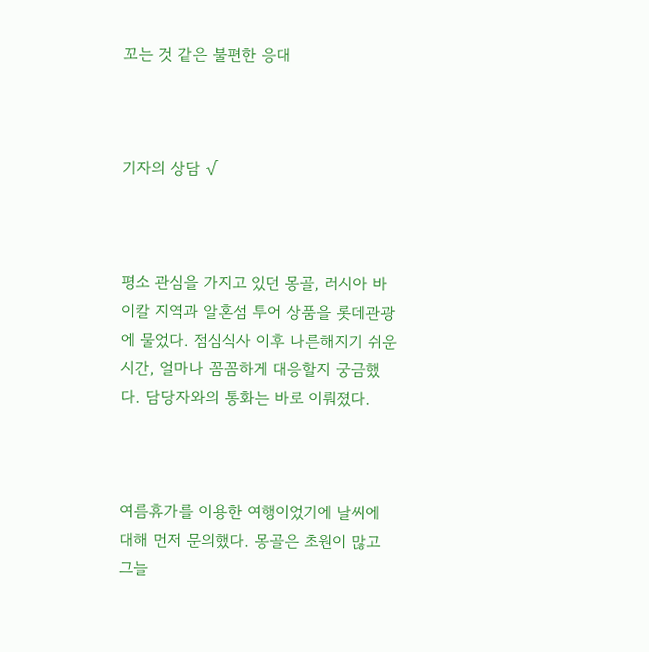꼬는 것 같은 불편한 응대



기자의 상담 √



평소 관심을 가지고 있던 몽골, 러시아 바이칼 지역과 알혼섬 투어 상품을 롯데관광에 물었다. 점심식사 이후 나른해지기 쉬운 시간, 얼마나 꼼꼼하게 대응할지 궁금했다. 담당자와의 통화는 바로 이뤄졌다.



여름휴가를 이용한 여행이었기에 날씨에 대해 먼저 문의했다. 몽골은 초원이 많고 그늘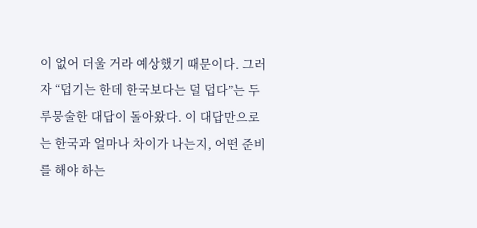이 없어 더울 거라 예상했기 때문이다. 그러자 “덥기는 한데 한국보다는 덜 덥다”는 두루뭉술한 대답이 돌아왔다. 이 대답만으로는 한국과 얼마나 차이가 나는지, 어떤 준비를 해야 하는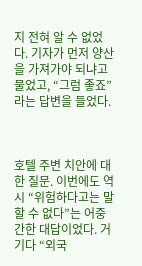지 전혀 알 수 없었다. 기자가 먼저 양산을 가져가야 되냐고 물었고, “그럼 좋죠”라는 답변을 들었다.



호텔 주변 치안에 대한 질문. 이번에도 역시 “위험하다고는 말할 수 없다”는 어중간한 대답이었다. 거기다 “외국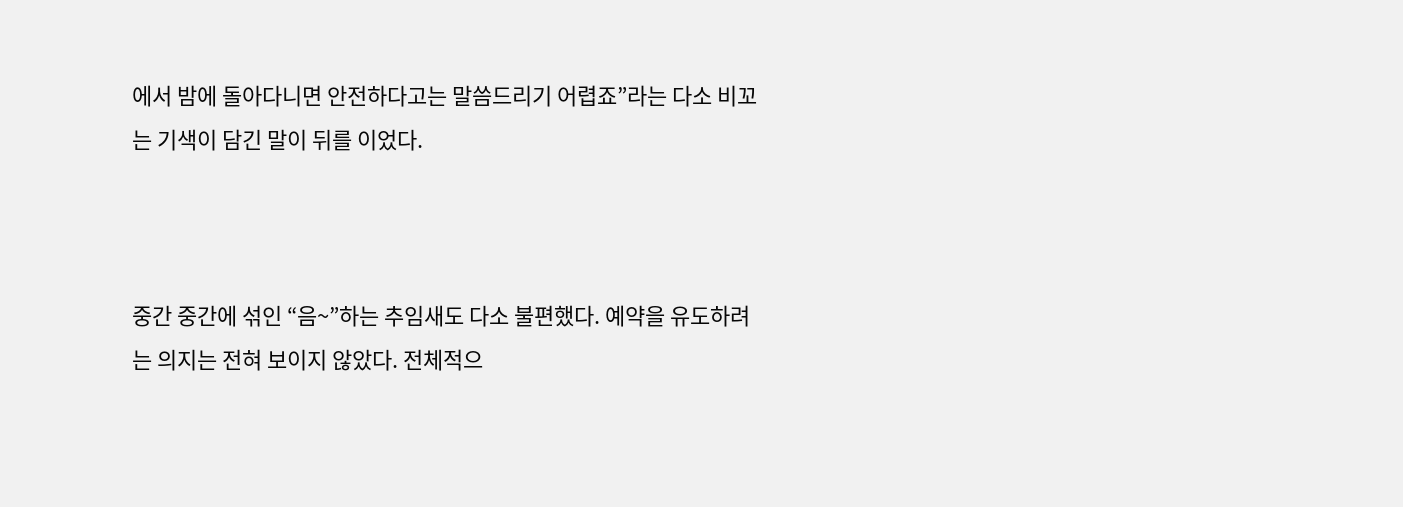에서 밤에 돌아다니면 안전하다고는 말씀드리기 어렵죠”라는 다소 비꼬는 기색이 담긴 말이 뒤를 이었다.



중간 중간에 섞인 “음~”하는 추임새도 다소 불편했다. 예약을 유도하려는 의지는 전혀 보이지 않았다. 전체적으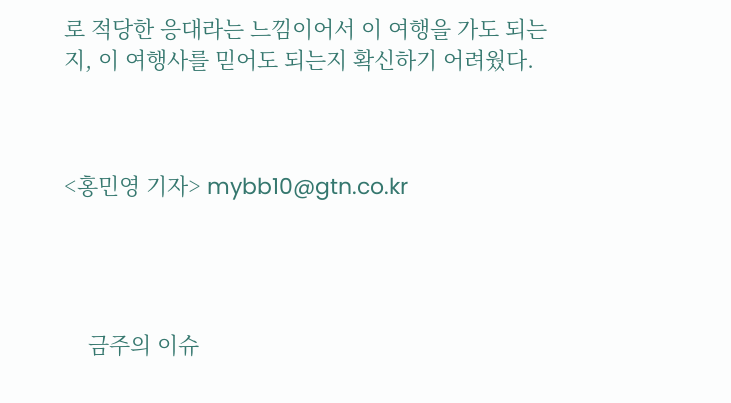로 적당한 응대라는 느낌이어서 이 여행을 가도 되는지, 이 여행사를 믿어도 되는지 확신하기 어려웠다.



<홍민영 기자> mybb10@gtn.co.kr




    금주의 이슈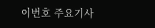이번호 주요기사